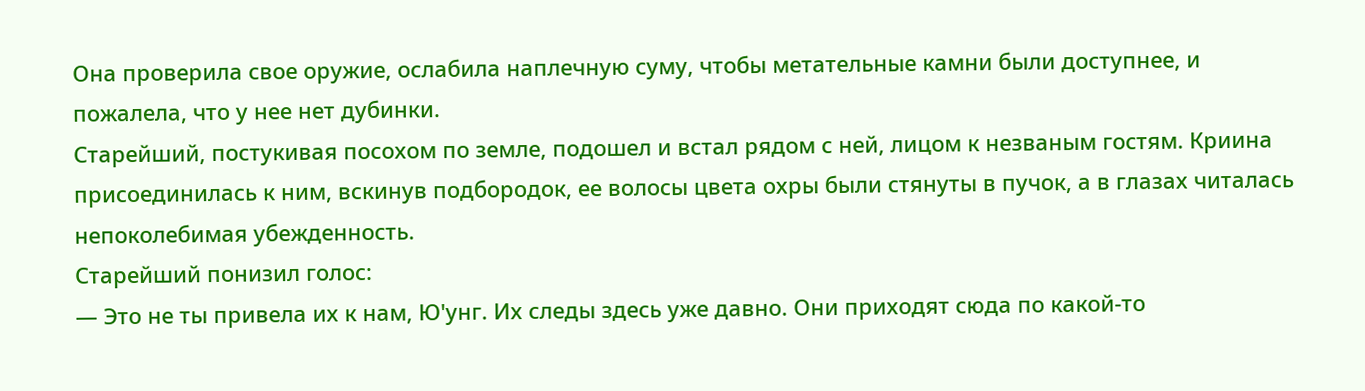Она проверила свое оружие, ослабила наплечную суму, чтобы метательные камни были доступнее, и пожалела, что у нее нет дубинки.
Старейший, постукивая посохом по земле, подошел и встал рядом с ней, лицом к незваным гостям. Криина присоединилась к ним, вскинув подбородок, ее волосы цвета охры были стянуты в пучок, а в глазах читалась непоколебимая убежденность.
Старейший понизил голос:
— Это не ты привела их к нам, Ю'унг. Их следы здесь уже давно. Они приходят сюда по какой-то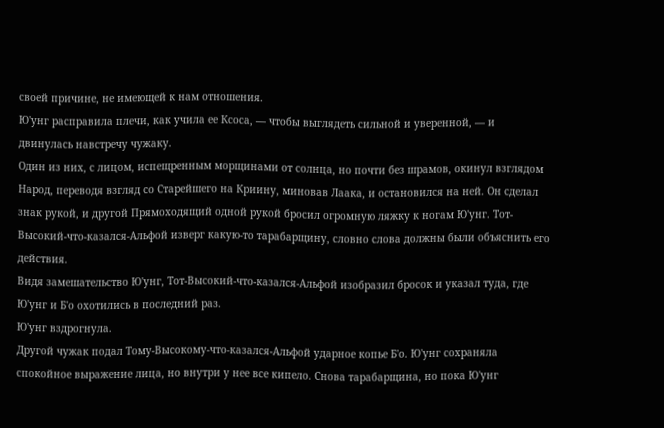своей причине, не имеющей к нам отношения.
Ю'унг расправила плечи, как учила ее Ксоса, — чтобы выглядеть сильной и уверенной, — и двинулась навстречу чужаку.
Один из них, с лицом, испещренным морщинами от солнца, но почти без шрамов, окинул взглядом Народ, переводя взгляд со Старейшего на Криину, миновав Лаака, и остановился на ней. Он сделал знак рукой, и другой Прямоходящий одной рукой бросил огромную ляжку к ногам Ю'унг. Тот-Высокий-что-казался-Альфой изверг какую-то тарабарщину, словно слова должны были объяснить его действия.
Видя замешательство Ю'унг, Тот-Высокий-что-казался-Альфой изобразил бросок и указал туда, где Ю'унг и Б'о охотились в последний раз.
Ю'унг вздрогнула.
Другой чужак подал Тому-Высокому-что-казался-Альфой ударное копье Б'о. Ю'унг сохраняла спокойное выражение лица, но внутри у нее все кипело. Снова тарабарщина, но пока Ю'унг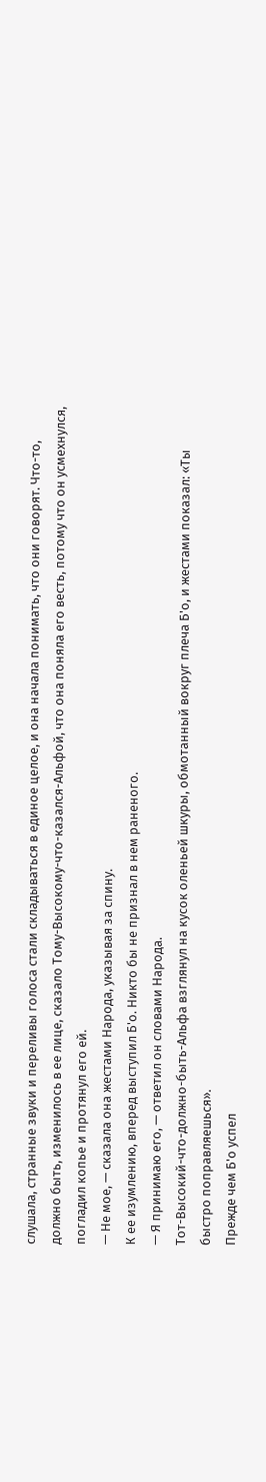слушала, странные звуки и переливы голоса стали складываться в единое целое, и она начала понимать, что они говорят. Что-то, должно быть, изменилось в ее лице, сказало Тому-Высокому-что-казался-Альфой, что она поняла его весть, потому что он усмехнулся, погладил копье и протянул его ей.
— Не мое, — сказала она жестами Народа, указывая за спину.
К ее изумлению, вперед выступил Б'о. Никто бы не признал в нем раненого.
— Я принимаю его, — ответил он словами Народа.
Тот-Высокий-что-должно-быть-Альфа взглянул на кусок оленьей шкуры, обмотанный вокруг плеча Б'о, и жестами показал: «Ты быстро поправляешься».
Прежде чем Б'о успел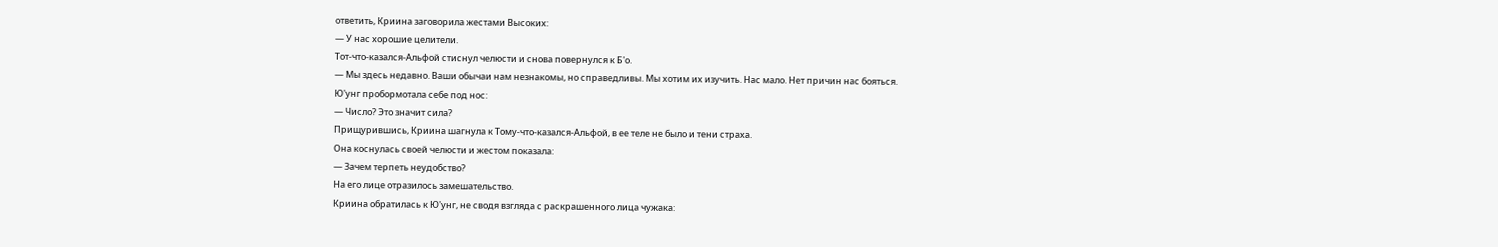ответить, Криина заговорила жестами Высоких:
— У нас хорошие целители.
Тот-что-казался-Альфой стиснул челюсти и снова повернулся к Б'о.
— Мы здесь недавно. Ваши обычаи нам незнакомы, но справедливы. Мы хотим их изучить. Нас мало. Нет причин нас бояться.
Ю'унг пробормотала себе под нос:
— Число? Это значит сила?
Прищурившись, Криина шагнула к Тому-что-казался-Альфой, в ее теле не было и тени страха.
Она коснулась своей челюсти и жестом показала:
— Зачем терпеть неудобство?
На его лице отразилось замешательство.
Криина обратилась к Ю'унг, не сводя взгляда с раскрашенного лица чужака: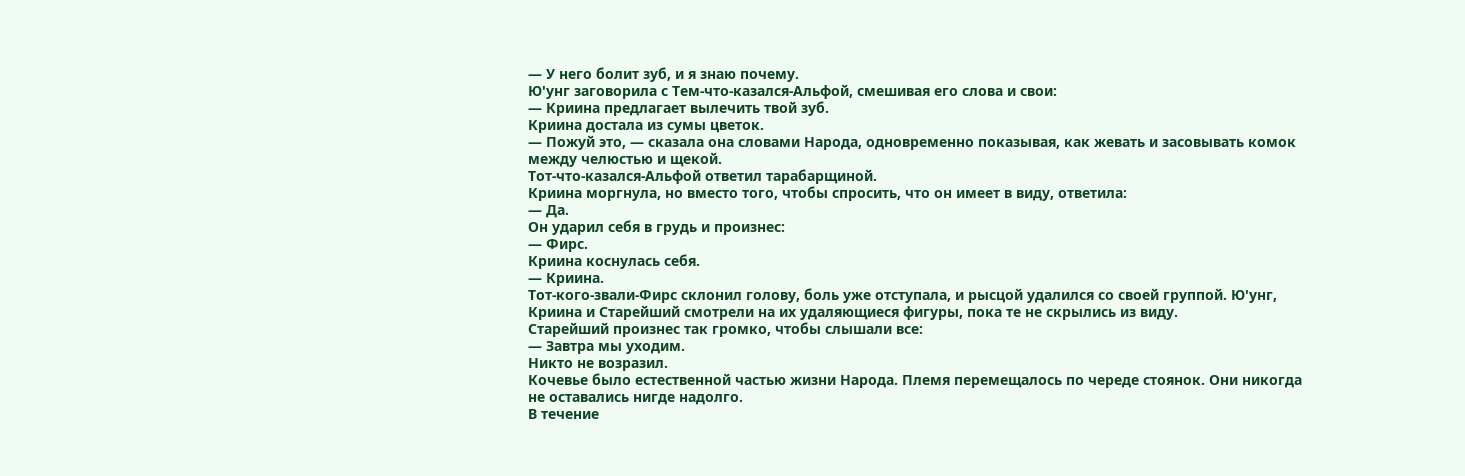— У него болит зуб, и я знаю почему.
Ю'унг заговорила с Тем-что-казался-Альфой, смешивая его слова и свои:
— Криина предлагает вылечить твой зуб.
Криина достала из сумы цветок.
— Пожуй это, — сказала она словами Народа, одновременно показывая, как жевать и засовывать комок между челюстью и щекой.
Тот-что-казался-Альфой ответил тарабарщиной.
Криина моргнула, но вместо того, чтобы спросить, что он имеет в виду, ответила:
— Да.
Он ударил себя в грудь и произнес:
— Фирс.
Криина коснулась себя.
— Криина.
Тот-кого-звали-Фирс склонил голову, боль уже отступала, и рысцой удалился со своей группой. Ю'унг, Криина и Старейший смотрели на их удаляющиеся фигуры, пока те не скрылись из виду.
Старейший произнес так громко, чтобы слышали все:
— Завтра мы уходим.
Никто не возразил.
Кочевье было естественной частью жизни Народа. Племя перемещалось по череде стоянок. Они никогда не оставались нигде надолго.
В течение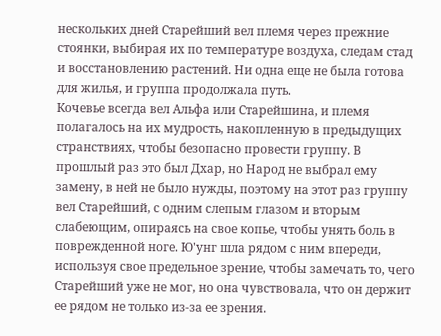нескольких дней Старейший вел племя через прежние стоянки, выбирая их по температуре воздуха, следам стад и восстановлению растений. Ни одна еще не была готова для жилья, и группа продолжала путь.
Кочевье всегда вел Альфа или Старейшина, и племя полагалось на их мудрость, накопленную в предыдущих странствиях, чтобы безопасно провести группу. В прошлый раз это был Дхар, но Народ не выбрал ему замену, в ней не было нужды, поэтому на этот раз группу вел Старейший, с одним слепым глазом и вторым слабеющим, опираясь на свое копье, чтобы унять боль в поврежденной ноге. Ю'унг шла рядом с ним впереди, используя свое предельное зрение, чтобы замечать то, чего Старейший уже не мог, но она чувствовала, что он держит ее рядом не только из-за ее зрения.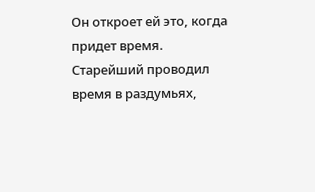Он откроет ей это, когда придет время.
Старейший проводил время в раздумьях,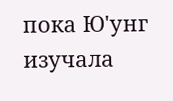пока Ю'унг изучала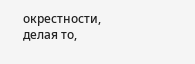окрестности, делая то,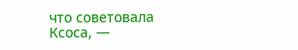что советовала Ксоса, —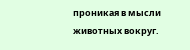проникая в мысли животных вокруг.